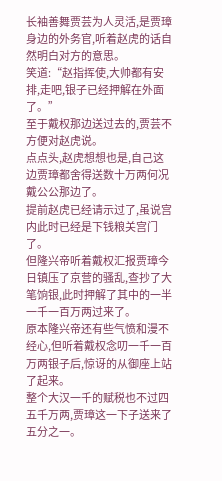长袖善舞贾芸为人灵活,是贾璋身边的外务官,听着赵虎的话自然明白对方的意思。
笑道:“赵指挥使,大帅都有安排,走吧,银子已经押解在外面了。”
至于戴权那边送过去的,贾芸不方便对赵虎说。
点点头,赵虎想想也是,自己这边贾璋都舍得送数十万两何况戴公公那边了。
提前赵虎已经请示过了,虽说宫内此时已经是下钱粮关宫门了。
但隆兴帝听着戴权汇报贾璋今日镇压了京营的骚乱,查抄了大笔饷银,此时押解了其中的一半一千一百万两过来了。
原本隆兴帝还有些气愤和漫不经心,但听着戴权念叨一千一百万两银子后,惊讶的从御座上站了起来。
整个大汉一千的赋税也不过四五千万两,贾璋这一下子送来了五分之一。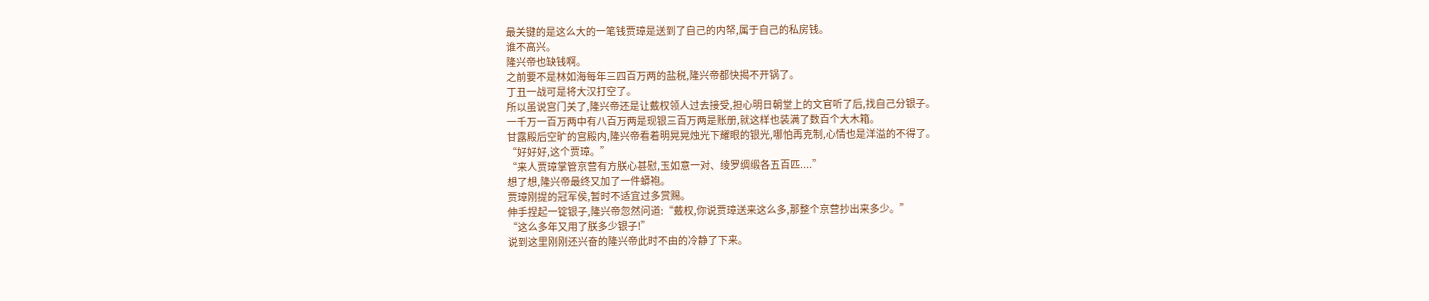最关键的是这么大的一笔钱贾璋是送到了自己的内帑,属于自己的私房钱。
谁不高兴。
隆兴帝也缺钱啊。
之前要不是林如海每年三四百万两的盐税,隆兴帝都快揭不开锅了。
丁丑一战可是将大汉打空了。
所以虽说宫门关了,隆兴帝还是让戴权领人过去接受,担心明日朝堂上的文官听了后,找自己分银子。
一千万一百万两中有八百万两是现银三百万两是账册,就这样也装满了数百个大木箱。
甘露殿后空旷的宫殿内,隆兴帝看着明晃晃烛光下耀眼的银光,哪怕再克制,心情也是洋溢的不得了。
“好好好,这个贾璋。”
“来人贾璋掌管京营有方朕心甚慰,玉如意一对、绫罗绸缎各五百匹....”
想了想,隆兴帝最终又加了一件蟒袍。
贾璋刚提的冠军侯,暂时不适宜过多赏赐。
伸手捏起一锭银子,隆兴帝忽然问道:“戴权,你说贾璋送来这么多,那整个京营抄出来多少。”
“这么多年又用了朕多少银子!”
说到这里刚刚还兴奋的隆兴帝此时不由的冷静了下来。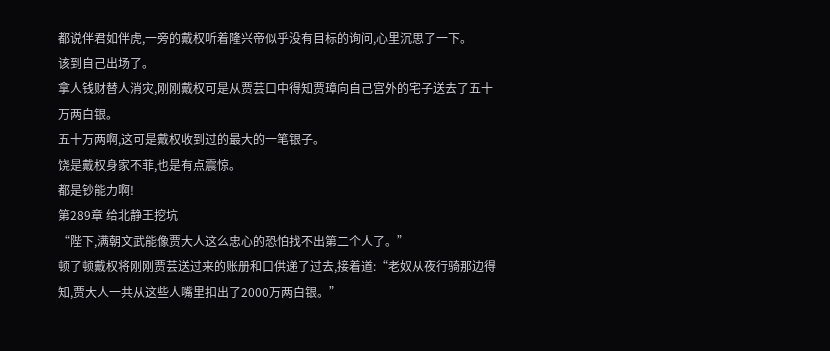都说伴君如伴虎,一旁的戴权听着隆兴帝似乎没有目标的询问,心里沉思了一下。
该到自己出场了。
拿人钱财替人消灾,刚刚戴权可是从贾芸口中得知贾璋向自己宫外的宅子送去了五十万两白银。
五十万两啊,这可是戴权收到过的最大的一笔银子。
饶是戴权身家不菲,也是有点震惊。
都是钞能力啊!
第289章 给北静王挖坑
“陛下,满朝文武能像贾大人这么忠心的恐怕找不出第二个人了。”
顿了顿戴权将刚刚贾芸送过来的账册和口供递了过去,接着道:“老奴从夜行骑那边得知,贾大人一共从这些人嘴里扣出了2000万两白银。”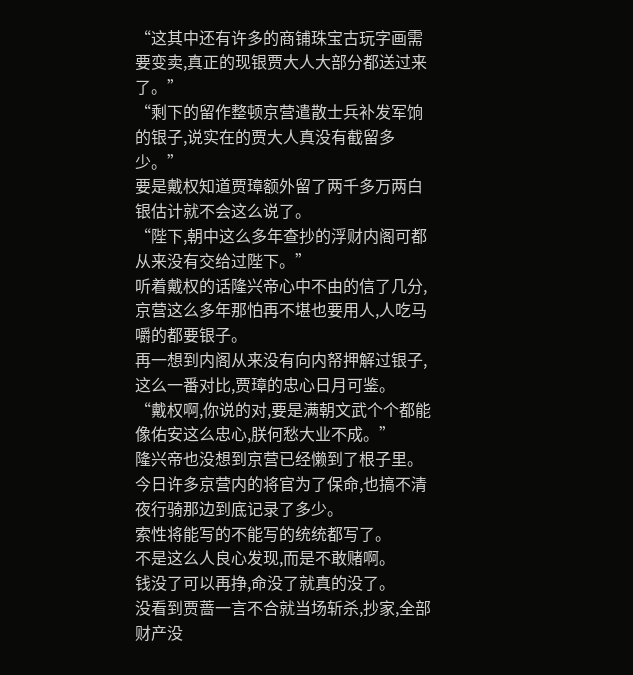“这其中还有许多的商铺珠宝古玩字画需要变卖,真正的现银贾大人大部分都送过来了。”
“剩下的留作整顿京营遣散士兵补发军饷的银子,说实在的贾大人真没有截留多少。”
要是戴权知道贾璋额外留了两千多万两白银估计就不会这么说了。
“陛下,朝中这么多年查抄的浮财内阁可都从来没有交给过陛下。”
听着戴权的话隆兴帝心中不由的信了几分,京营这么多年那怕再不堪也要用人,人吃马嚼的都要银子。
再一想到内阁从来没有向内帑押解过银子,这么一番对比,贾璋的忠心日月可鉴。
“戴权啊,你说的对,要是满朝文武个个都能像佑安这么忠心,朕何愁大业不成。”
隆兴帝也没想到京营已经懒到了根子里。
今日许多京营内的将官为了保命,也搞不清夜行骑那边到底记录了多少。
索性将能写的不能写的统统都写了。
不是这么人良心发现,而是不敢赌啊。
钱没了可以再挣,命没了就真的没了。
没看到贾蔷一言不合就当场斩杀,抄家,全部财产没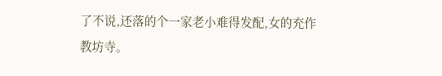了不说,还落的个一家老小难得发配,女的充作教坊寺。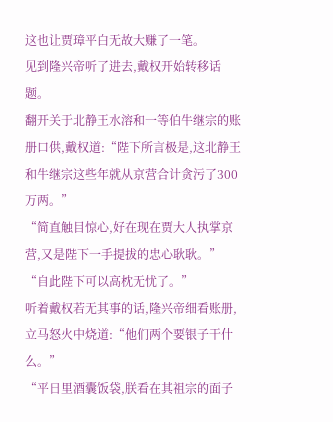这也让贾璋平白无故大赚了一笔。
见到隆兴帝听了进去,戴权开始转移话题。
翻开关于北静王水溶和一等伯牛继宗的账册口供,戴权道:“陛下所言极是,这北静王和牛继宗这些年就从京营合计贪污了300万两。”
“简直触目惊心,好在现在贾大人执掌京营,又是陛下一手提拔的忠心耿耿。”
“自此陛下可以高枕无忧了。”
听着戴权若无其事的话,隆兴帝细看账册,立马怒火中烧道:“他们两个要银子干什么。”
“平日里酒囊饭袋,朕看在其祖宗的面子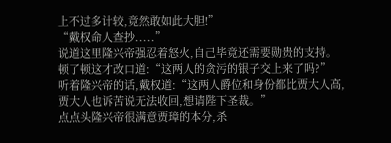上不过多计较,竟然敢如此大胆!”
“戴权命人查抄.....”
说道这里隆兴帝强忍着怒火,自己毕竟还需要勋贵的支持。
顿了顿这才改口道:“这两人的贪污的银子交上来了吗?”
听着隆兴帝的话,戴权道:“这两人爵位和身份都比贾大人高,贾大人也诉苦说无法收回,想请陛下圣裁。”
点点头隆兴帝很满意贾璋的本分,杀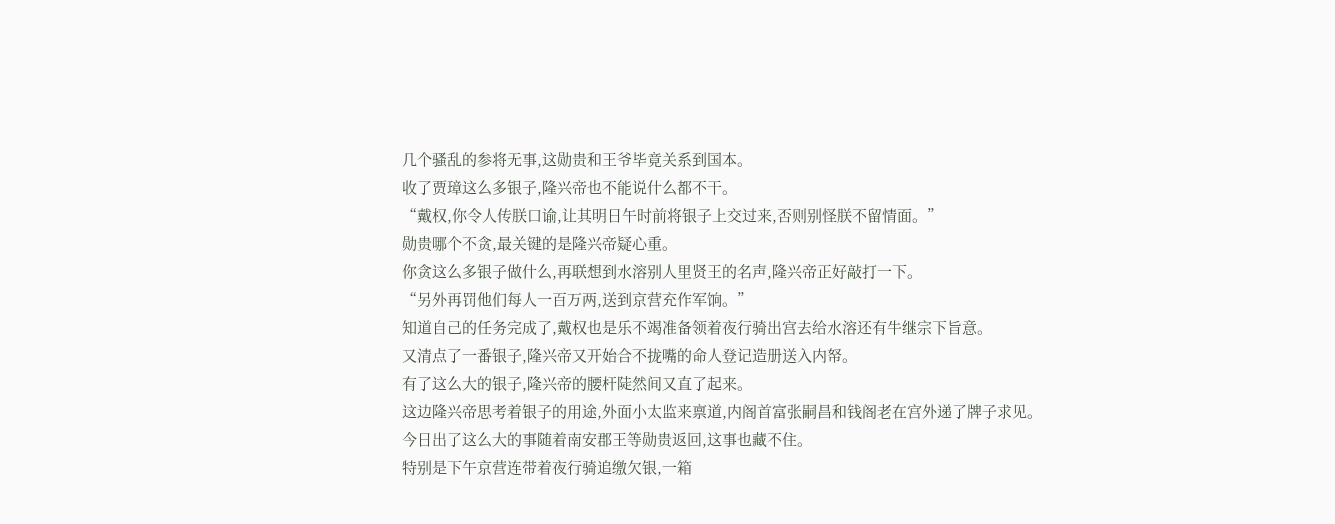几个骚乱的参将无事,这勋贵和王爷毕竟关系到国本。
收了贾璋这么多银子,隆兴帝也不能说什么都不干。
“戴权,你令人传朕口谕,让其明日午时前将银子上交过来,否则别怪朕不留情面。”
勋贵哪个不贪,最关键的是隆兴帝疑心重。
你贪这么多银子做什么,再联想到水溶别人里贤王的名声,隆兴帝正好敲打一下。
“另外再罚他们每人一百万两,送到京营充作军饷。”
知道自己的任务完成了,戴权也是乐不竭准备领着夜行骑出宫去给水溶还有牛继宗下旨意。
又清点了一番银子,隆兴帝又开始合不拢嘴的命人登记造册送入内帑。
有了这么大的银子,隆兴帝的腰杆陡然间又直了起来。
这边隆兴帝思考着银子的用途,外面小太监来禀道,内阁首富张嗣昌和钱阁老在宫外递了牌子求见。
今日出了这么大的事随着南安郡王等勋贵返回,这事也藏不住。
特别是下午京营连带着夜行骑追缴欠银,一箱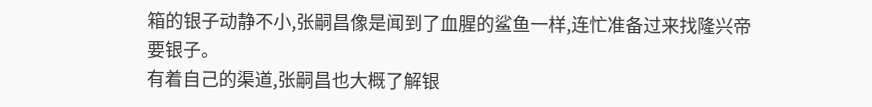箱的银子动静不小,张嗣昌像是闻到了血腥的鲨鱼一样,连忙准备过来找隆兴帝要银子。
有着自己的渠道,张嗣昌也大概了解银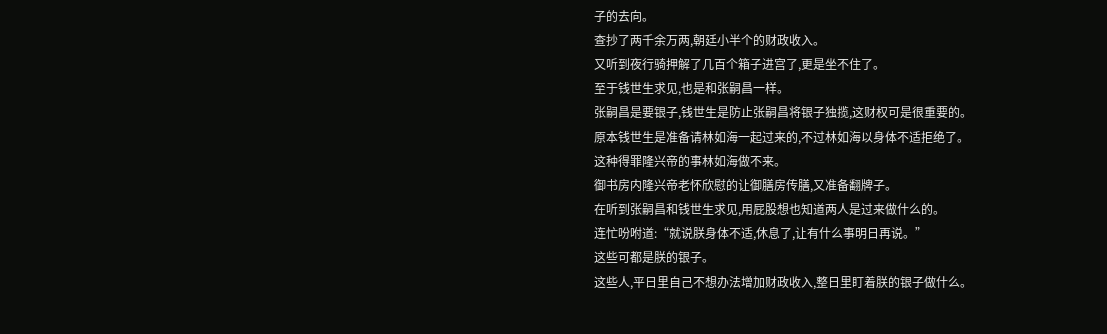子的去向。
查抄了两千余万两,朝廷小半个的财政收入。
又听到夜行骑押解了几百个箱子进宫了,更是坐不住了。
至于钱世生求见,也是和张嗣昌一样。
张嗣昌是要银子,钱世生是防止张嗣昌将银子独揽,这财权可是很重要的。
原本钱世生是准备请林如海一起过来的,不过林如海以身体不适拒绝了。
这种得罪隆兴帝的事林如海做不来。
御书房内隆兴帝老怀欣慰的让御膳房传膳,又准备翻牌子。
在听到张嗣昌和钱世生求见,用屁股想也知道两人是过来做什么的。
连忙吩咐道:“就说朕身体不适,休息了,让有什么事明日再说。”
这些可都是朕的银子。
这些人,平日里自己不想办法增加财政收入,整日里盯着朕的银子做什么。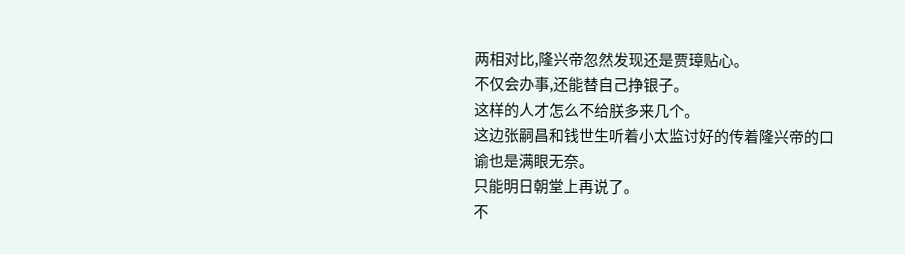两相对比,隆兴帝忽然发现还是贾璋贴心。
不仅会办事,还能替自己挣银子。
这样的人才怎么不给朕多来几个。
这边张嗣昌和钱世生听着小太监讨好的传着隆兴帝的口谕也是满眼无奈。
只能明日朝堂上再说了。
不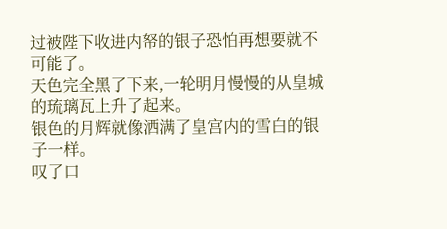过被陛下收进内帑的银子恐怕再想要就不可能了。
天色完全黑了下来,一轮明月慢慢的从皇城的琉璃瓦上升了起来。
银色的月辉就像洒满了皇宫内的雪白的银子一样。
叹了口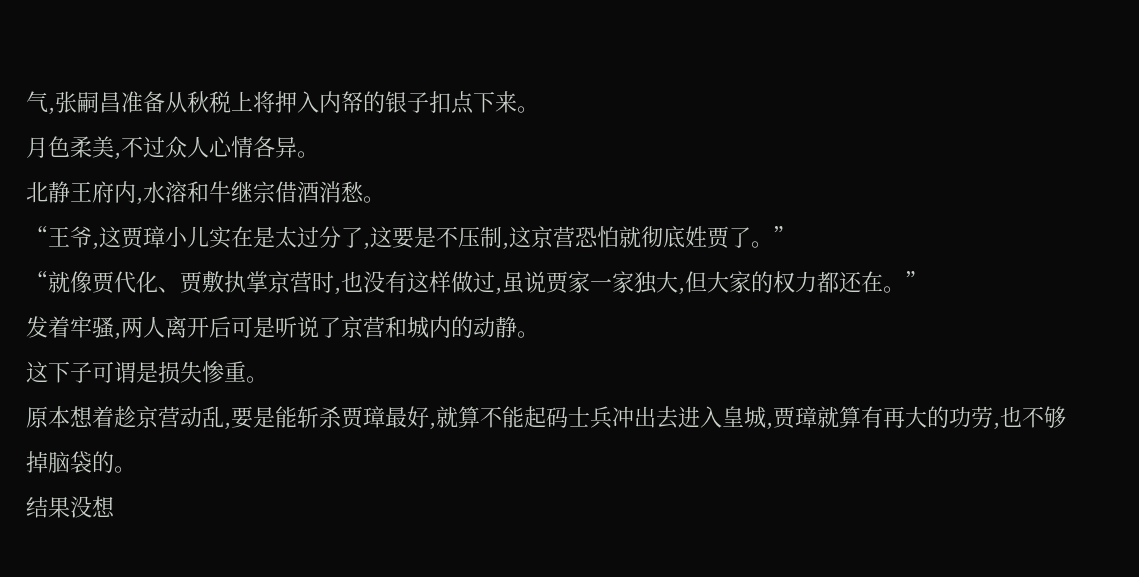气,张嗣昌准备从秋税上将押入内帑的银子扣点下来。
月色柔美,不过众人心情各异。
北静王府内,水溶和牛继宗借酒消愁。
“王爷,这贾璋小儿实在是太过分了,这要是不压制,这京营恐怕就彻底姓贾了。”
“就像贾代化、贾敷执掌京营时,也没有这样做过,虽说贾家一家独大,但大家的权力都还在。”
发着牢骚,两人离开后可是听说了京营和城内的动静。
这下子可谓是损失惨重。
原本想着趁京营动乱,要是能斩杀贾璋最好,就算不能起码士兵冲出去进入皇城,贾璋就算有再大的功劳,也不够掉脑袋的。
结果没想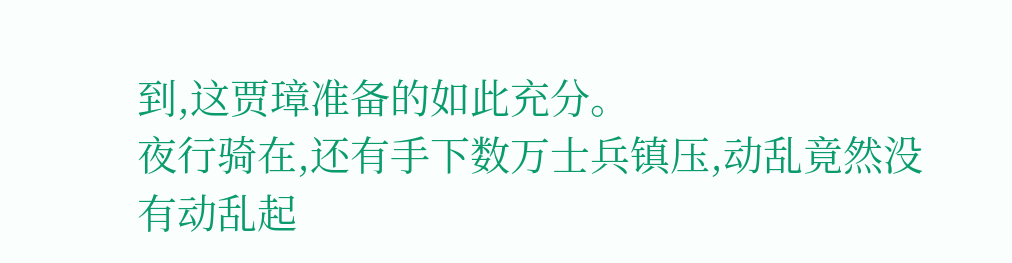到,这贾璋准备的如此充分。
夜行骑在,还有手下数万士兵镇压,动乱竟然没有动乱起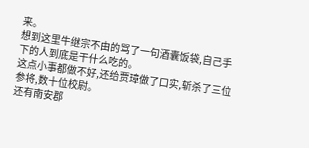来。
想到这里牛继宗不由的骂了一句酒囊饭袋,自己手下的人到底是干什么吃的。
这点小事都做不好,还给贾璋做了口实,斩杀了三位参将,数十位校尉。
还有南安郡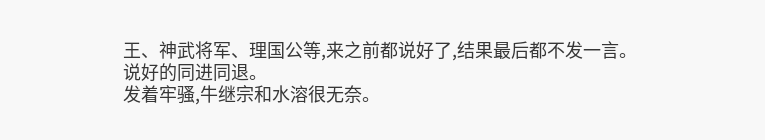王、神武将军、理国公等,来之前都说好了,结果最后都不发一言。
说好的同进同退。
发着牢骚,牛继宗和水溶很无奈。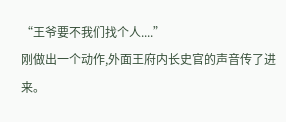“王爷要不我们找个人....”
刚做出一个动作,外面王府内长史官的声音传了进来。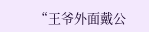“王爷外面戴公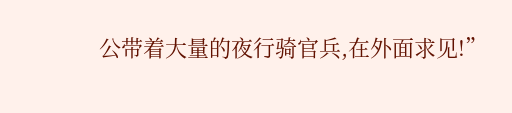公带着大量的夜行骑官兵,在外面求见!”